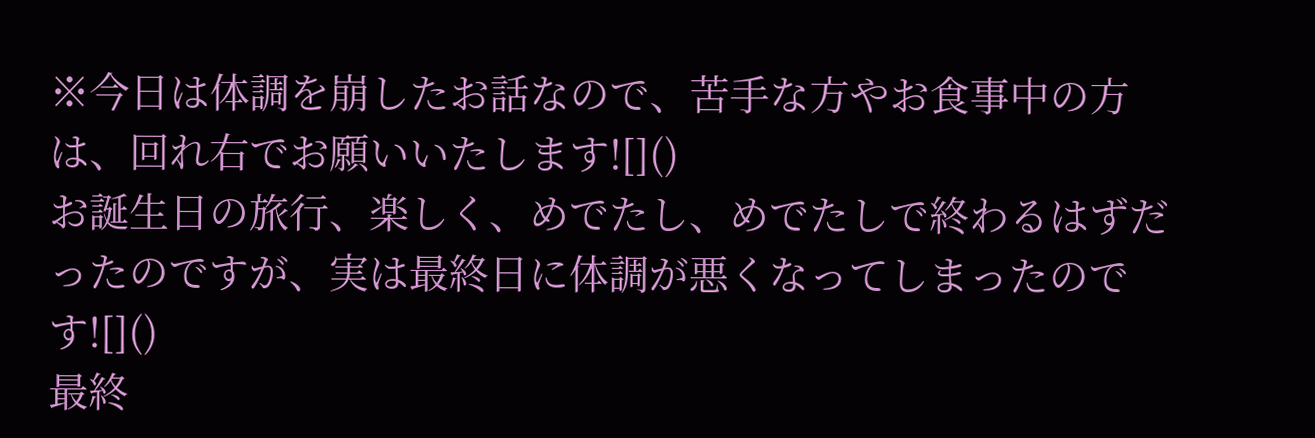※今日は体調を崩したお話なので、苦手な方やお食事中の方は、回れ右でお願いいたします![]()
お誕生日の旅行、楽しく、めでたし、めでたしで終わるはずだったのですが、実は最終日に体調が悪くなってしまったのです![]()
最終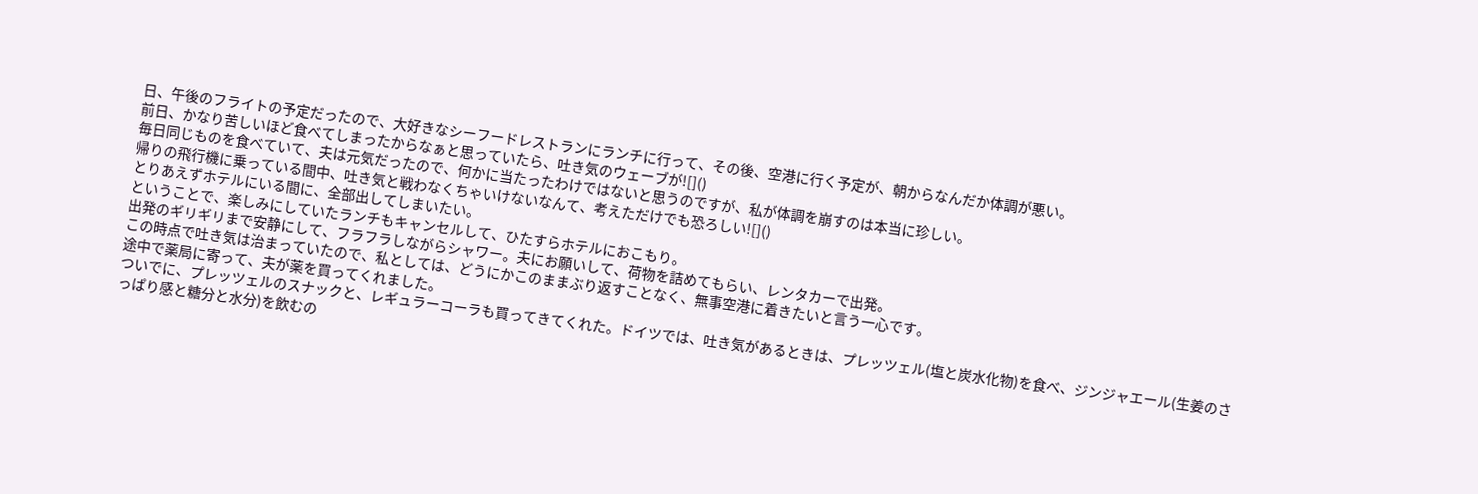日、午後のフライトの予定だったので、大好きなシーフードレストランにランチに行って、その後、空港に行く予定が、朝からなんだか体調が悪い。
前日、かなり苦しいほど食べてしまったからなぁと思っていたら、吐き気のウェーブが![]()
毎日同じものを食べていて、夫は元気だったので、何かに当たったわけではないと思うのですが、私が体調を崩すのは本当に珍しい。
帰りの飛行機に乗っている間中、吐き気と戦わなくちゃいけないなんて、考えただけでも恐ろしい![]()
とりあえずホテルにいる間に、全部出してしまいたい。
ということで、楽しみにしていたランチもキャンセルして、ひたすらホテルにおこもり。
出発のギリギリまで安静にして、フラフラしながらシャワー。夫にお願いして、荷物を詰めてもらい、レンタカーで出発。
この時点で吐き気は治まっていたので、私としては、どうにかこのままぶり返すことなく、無事空港に着きたいと言う一心です。
途中で薬局に寄って、夫が薬を買ってくれました。
ついでに、プレッツェルのスナックと、レギュラーコーラも買ってきてくれた。ドイツでは、吐き気があるときは、プレッツェル(塩と炭水化物)を食べ、ジンジャエール(生姜のさっぱり感と糖分と水分)を飲むの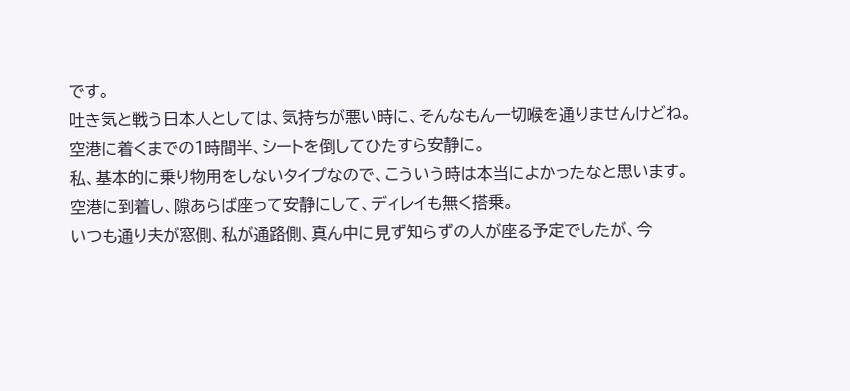です。
吐き気と戦う日本人としては、気持ちが悪い時に、そんなもん一切喉を通りませんけどね。
空港に着くまでの1時間半、シートを倒してひたすら安静に。
私、基本的に乗り物用をしないタイプなので、こういう時は本当によかったなと思います。
空港に到着し、隙あらば座って安静にして、ディレイも無く搭乗。
いつも通り夫が窓側、私が通路側、真ん中に見ず知らずの人が座る予定でしたが、今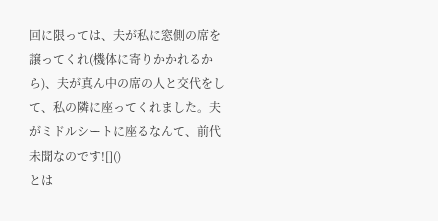回に限っては、夫が私に窓側の席を譲ってくれ(機体に寄りかかれるから)、夫が真ん中の席の人と交代をして、私の隣に座ってくれました。夫がミドルシートに座るなんて、前代未聞なのです![]()
とは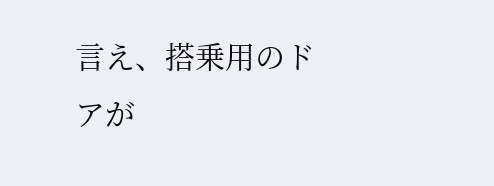言え、搭乗用のドアが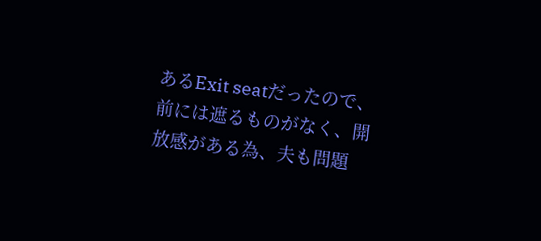あるExit seatだったので、前には遮るものがなく、開放感がある為、夫も問題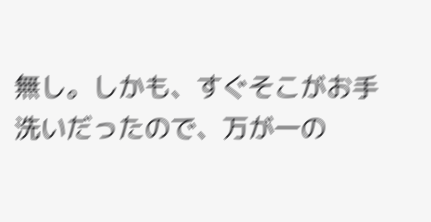無し。しかも、すぐそこがお手洗いだったので、万が一の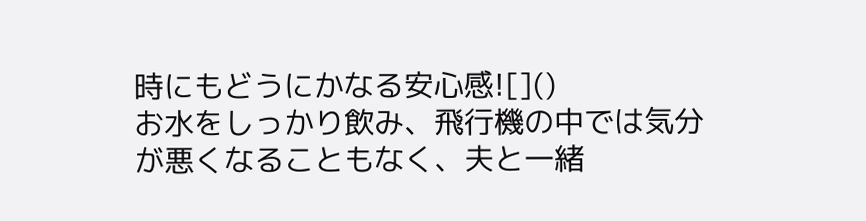時にもどうにかなる安心感![]()
お水をしっかり飲み、飛行機の中では気分が悪くなることもなく、夫と一緒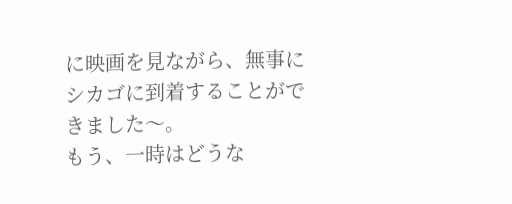に映画を見ながら、無事にシカゴに到着することができました〜。
もう、一時はどうな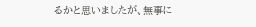るかと思いましたが、無事に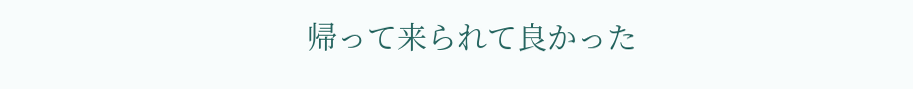帰って来られて良かった